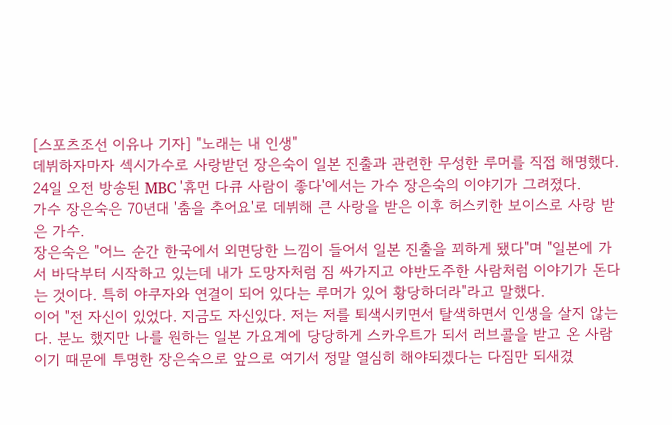[스포츠조선 이유나 기자] "노래는 내 인생"
데뷔하자마자 섹시가수로 사랑받던 장은숙이 일본 진출과 관련한 무성한 루머를 직접 해명했다.
24일 오전 방송된 MBC '휴먼 다큐 사람이 좋다'에서는 가수 장은숙의 이야기가 그려졌다.
가수 장은숙은 70년대 '춤을 추어요'로 데뷔해 큰 사랑을 받은 이후 허스키한 보이스로 사랑 받은 가수.
장은숙은 "어느 순간 한국에서 외면당한 느낌이 들어서 일본 진출을 꾀하게 됐다"며 "일본에 가서 바닥부터 시작하고 있는데 내가 도망자처럼 짐 싸가지고 야반도주한 사람처럼 이야기가 돈다는 것이다. 특히 야쿠자와 연결이 되어 있다는 루머가 있어 황당하더라"라고 말했다.
이어 "전 자신이 있었다. 지금도 자신있다. 저는 저를 퇴색시키면서 탈색하면서 인생을 살지 않는다. 분노 했지만 나를 원하는 일본 가요계에 당당하게 스카우트가 되서 러브콜을 받고 온 사람이기 때문에 투명한 장은숙으로 앞으로 여기서 정말 열심히 해야되겠다는 다짐만 되새겼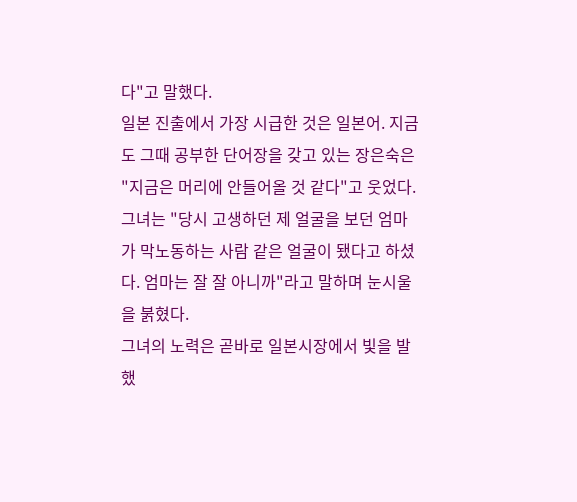다"고 말했다.
일본 진출에서 가장 시급한 것은 일본어. 지금도 그때 공부한 단어장을 갖고 있는 장은숙은 "지금은 머리에 안들어올 것 같다"고 웃었다. 그녀는 "당시 고생하던 제 얼굴을 보던 엄마가 막노동하는 사람 같은 얼굴이 됐다고 하셨다. 엄마는 잘 잘 아니까"라고 말하며 눈시울을 붉혔다.
그녀의 노력은 곧바로 일본시장에서 빛을 발했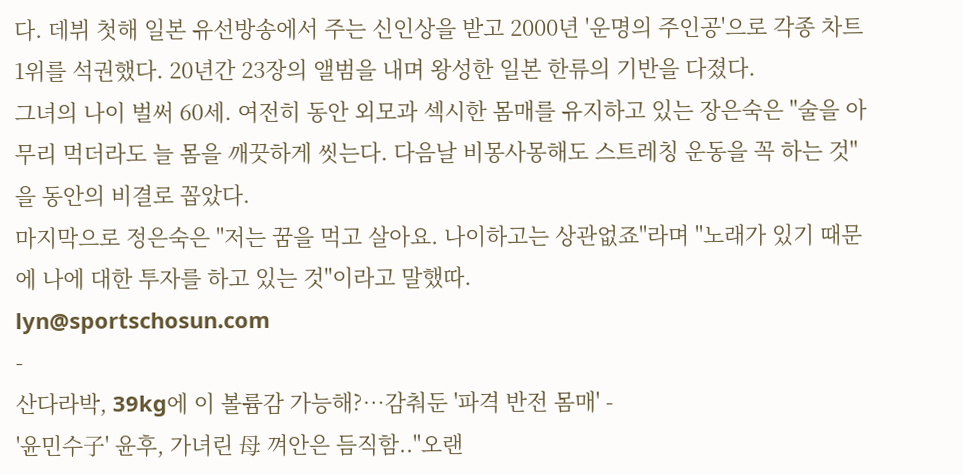다. 데뷔 첫해 일본 유선방송에서 주는 신인상을 받고 2000년 '운명의 주인공'으로 각종 차트 1위를 석권했다. 20년간 23장의 앨범을 내며 왕성한 일본 한류의 기반을 다졌다.
그녀의 나이 벌써 60세. 여전히 동안 외모과 섹시한 몸매를 유지하고 있는 장은숙은 "술을 아무리 먹더라도 늘 몸을 깨끗하게 씻는다. 다음날 비몽사몽해도 스트레칭 운동을 꼭 하는 것"을 동안의 비결로 꼽았다.
마지막으로 정은숙은 "저는 꿈을 먹고 살아요. 나이하고는 상관없죠"라며 "노래가 있기 때문에 나에 대한 투자를 하고 있는 것"이라고 말했따.
lyn@sportschosun.com
-
산다라박, 39kg에 이 볼륨감 가능해?…감춰둔 '파격 반전 몸매' -
'윤민수子' 윤후, 가녀린 母 껴안은 듬직함.."오랜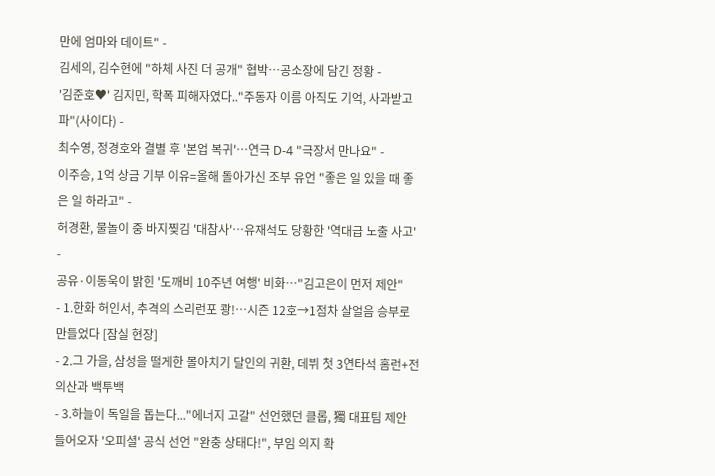만에 엄마와 데이트" -
김세의, 김수현에 "하체 사진 더 공개" 협박…공소장에 담긴 정황 -
'김준호♥' 김지민, 학폭 피해자였다.."주동자 이름 아직도 기억, 사과받고파"(사이다) -
최수영, 정경호와 결별 후 '본업 복귀'…연극 D-4 "극장서 만나요" -
이주승, 1억 상금 기부 이유=올해 돌아가신 조부 유언 "좋은 일 있을 때 좋은 일 하라고" -
허경환, 물놀이 중 바지찢김 '대참사'…유재석도 당황한 '역대급 노출 사고' -
공유·이동욱이 밝힌 '도깨비 10주년 여행' 비화…"김고은이 먼저 제안"
- 1.한화 허인서, 추격의 스리런포 쾅!…시즌 12호→1점차 살얼음 승부로 만들었다 [잠실 현장]
- 2.그 가을, 삼성을 떨게한 몰아치기 달인의 귀환, 데뷔 첫 3연타석 홈런+전의산과 백투백
- 3.하늘이 독일을 돕는다..."에너지 고갈" 선언했던 클롭, 獨 대표팀 제안 들어오자 '오피셜' 공식 선언 "완충 상태다!", 부임 의지 확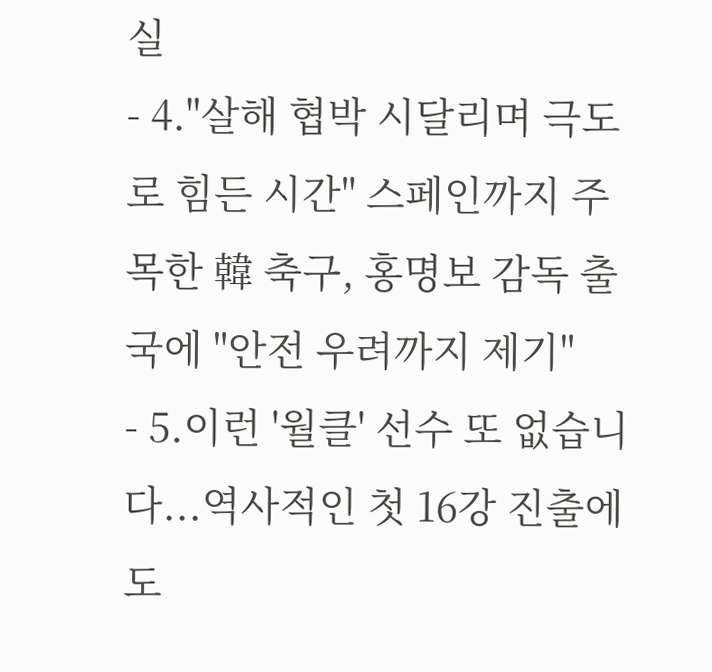실
- 4."살해 협박 시달리며 극도로 힘든 시간" 스페인까지 주목한 韓 축구, 홍명보 감독 출국에 "안전 우려까지 제기"
- 5.이런 '월클' 선수 또 없습니다...역사적인 첫 16강 진출에도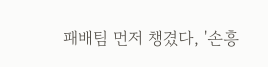패배팀 먼저 챙겼다, '손흥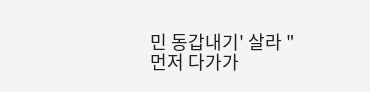민 동갑내기' 살라 "먼저 다가가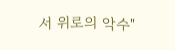서 위로의 악수"